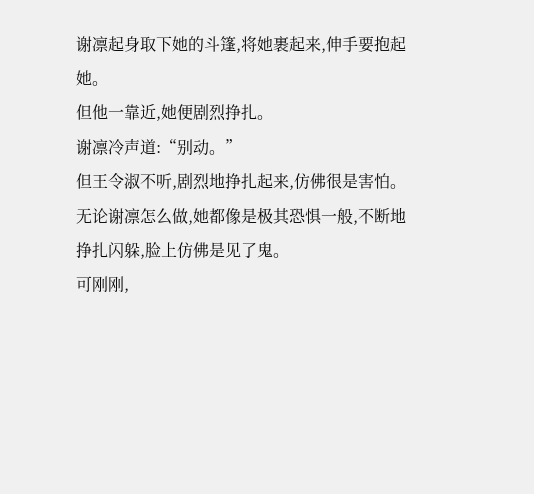谢凛起身取下她的斗篷,将她裹起来,伸手要抱起她。
但他一靠近,她便剧烈挣扎。
谢凛冷声道:“别动。”
但王令淑不听,剧烈地挣扎起来,仿佛很是害怕。无论谢凛怎么做,她都像是极其恐惧一般,不断地挣扎闪躲,脸上仿佛是见了鬼。
可刚刚,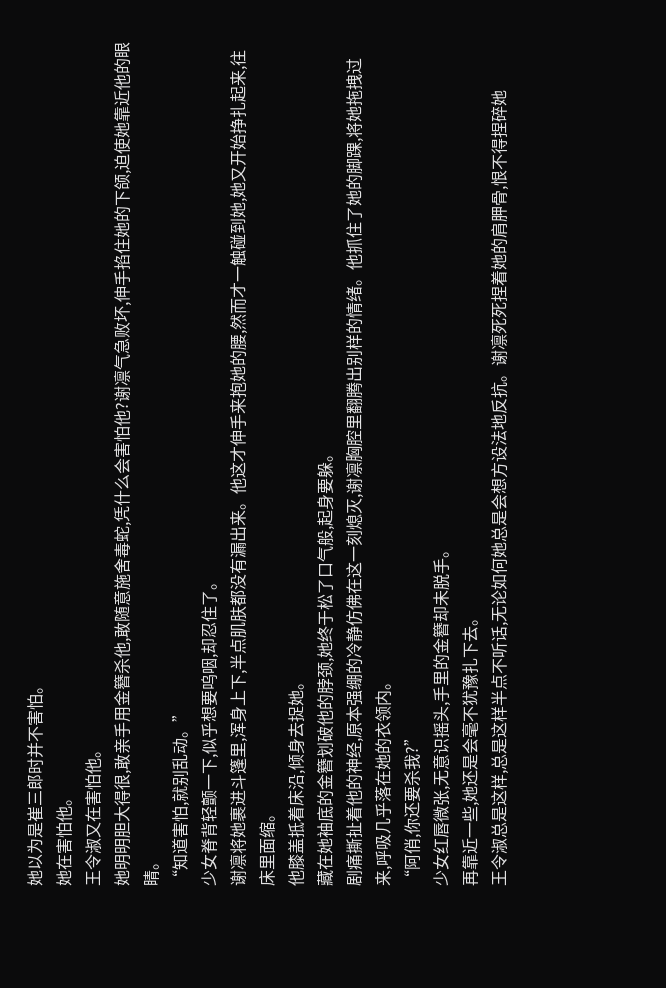她以为是崔三郎时并不害怕。
她在害怕他。
王令淑又在害怕他。
她明明胆大得很,敢亲手用金簪杀他,敢随意施舍毒蛇,凭什么会害怕他?谢凛气急败坏,伸手掐住她的下颌,迫使她靠近他的眼睛。
“知道害怕,就别乱动。”
少女脊背轻颤一下,似乎想要呜咽,却忍住了。
谢凛将她裹进斗篷里,浑身上下,半点肌肤都没有漏出来。他这才伸手来抱她的腰,然而才一触碰到她,她又开始挣扎起来,往床里面缩。
他膝盖抵着床沿,倾身去捉她。
藏在她袖底的金簪划破他的脖颈,她终于松了口气般,起身要躲。
剧痛撕扯着他的神经,原本强绷的冷静仿佛在这一刻熄灭,谢凛胸腔里翻腾出别样的情绪。他抓住了她的脚踝,将她拖拽过来,呼吸几乎落在她的衣领内。
“阿俏,你还要杀我?”
少女红唇微张,无意识摇头,手里的金簪却未脱手。
再靠近一些,她还是会毫不犹豫扎下去。
王令淑总是这样,总是这样半点不听话,无论如何她总是会想方设法地反抗。谢凛死死捏着她的肩胛骨,恨不得捏碎她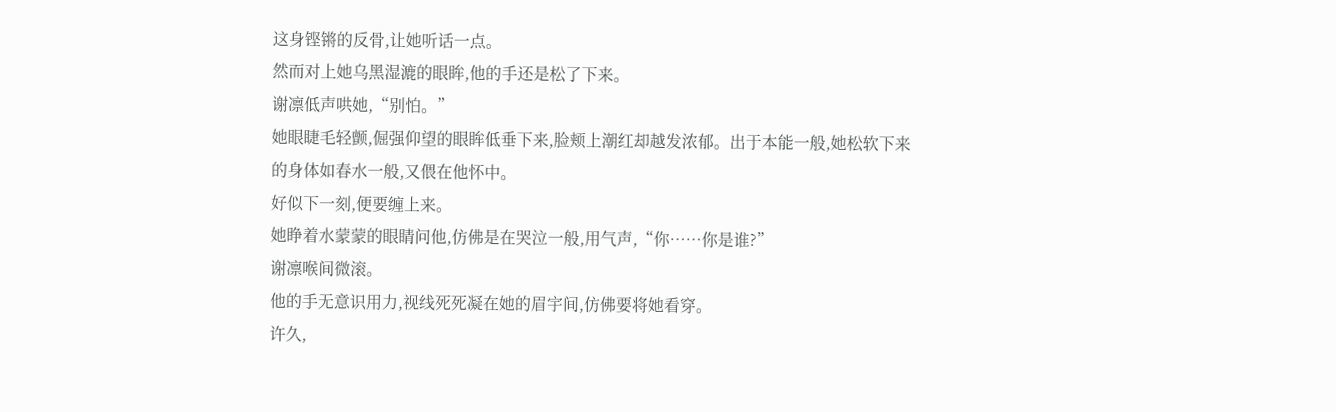这身铿锵的反骨,让她听话一点。
然而对上她乌黑湿漉的眼眸,他的手还是松了下来。
谢凛低声哄她,“别怕。”
她眼睫毛轻颤,倔强仰望的眼眸低垂下来,脸颊上潮红却越发浓郁。出于本能一般,她松软下来的身体如春水一般,又偎在他怀中。
好似下一刻,便要缠上来。
她睁着水蒙蒙的眼睛问他,仿佛是在哭泣一般,用气声,“你……你是谁?”
谢凛喉间微滚。
他的手无意识用力,视线死死凝在她的眉宇间,仿佛要将她看穿。
许久,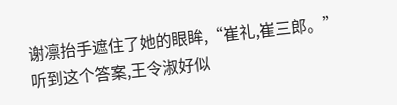谢凛抬手遮住了她的眼眸,“崔礼,崔三郎。”
听到这个答案,王令淑好似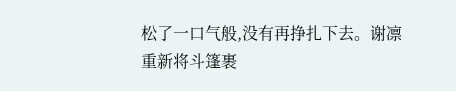松了一口气般,没有再挣扎下去。谢凛重新将斗篷裹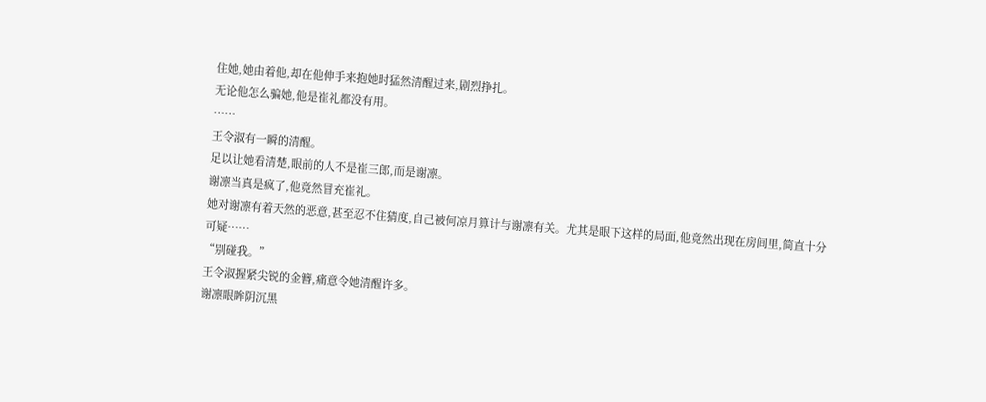住她,她由着他,却在他伸手来抱她时猛然清醒过来,剧烈挣扎。
无论他怎么骗她,他是崔礼都没有用。
……
王令淑有一瞬的清醒。
足以让她看清楚,眼前的人不是崔三郎,而是谢凛。
谢凛当真是疯了,他竟然冒充崔礼。
她对谢凛有着天然的恶意,甚至忍不住猜度,自己被何凉月算计与谢凛有关。尤其是眼下这样的局面,他竟然出现在房间里,简直十分可疑……
“别碰我。”
王令淑握紧尖锐的金簪,痛意令她清醒许多。
谢凛眼眸阴沉黑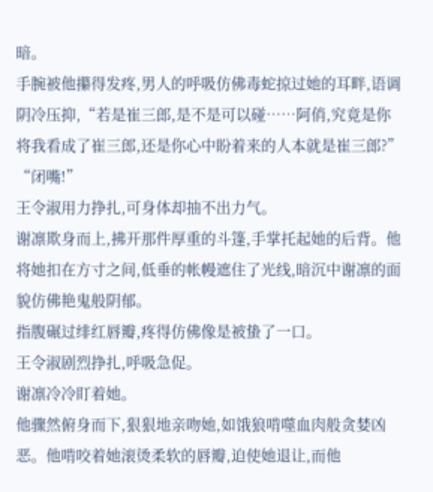暗。
手腕被他攥得发疼,男人的呼吸仿佛毒蛇掠过她的耳畔,语调阴冷压抑,“若是崔三郎,是不是可以碰……阿俏,究竟是你将我看成了崔三郎,还是你心中盼着来的人本就是崔三郎?”
“闭嘴!”
王令淑用力挣扎,可身体却抽不出力气。
谢凛欺身而上,拂开那件厚重的斗篷,手掌托起她的后背。他将她扣在方寸之间,低垂的帐幔遮住了光线,暗沉中谢凛的面貌仿佛艳鬼般阴郁。
指腹碾过绯红唇瓣,疼得仿佛像是被蛰了一口。
王令淑剧烈挣扎,呼吸急促。
谢凛冷冷盯着她。
他骤然俯身而下,狠狠地亲吻她,如饿狼啃噬血肉般贪婪凶恶。他啃咬着她滚烫柔软的唇瓣,迫使她退让,而他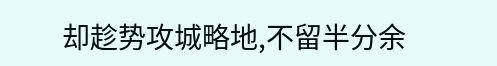却趁势攻城略地,不留半分余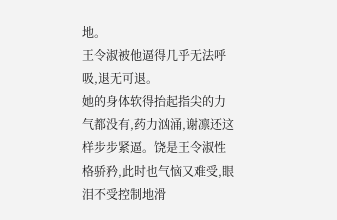地。
王令淑被他逼得几乎无法呼吸,退无可退。
她的身体软得抬起指尖的力气都没有,药力汹涌,谢凛还这样步步紧逼。饶是王令淑性格骄矜,此时也气恼又难受,眼泪不受控制地滑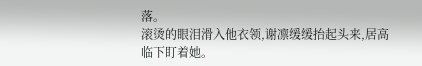落。
滚烫的眼泪滑入他衣领,谢凛缓缓抬起头来,居高临下盯着她。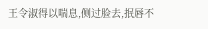王令淑得以喘息,侧过脸去,抿唇不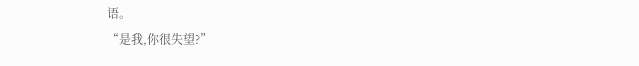语。
“是我,你很失望?”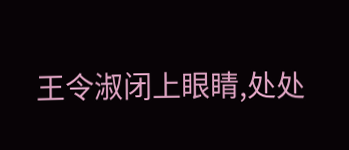王令淑闭上眼睛,处处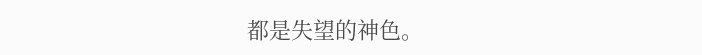都是失望的神色。